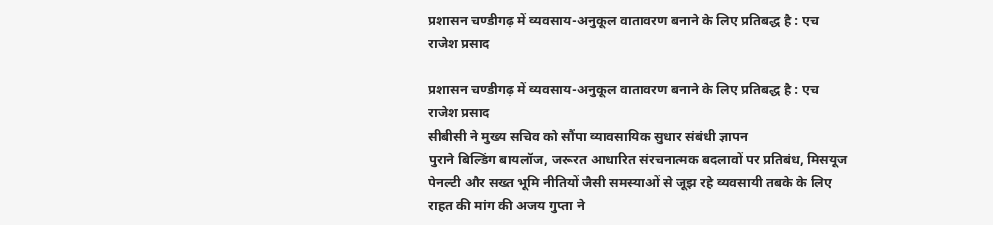प्रशासन चण्डीगढ़ में व्यवसाय-अनुकूल वातावरण बनाने के लिए प्रतिबद्ध है : एच राजेश प्रसाद

प्रशासन चण्डीगढ़ में व्यवसाय-अनुकूल वातावरण बनाने के लिए प्रतिबद्ध है : एच राजेश प्रसाद
सीबीसी ने मुख्य सचिव को सौंपा व्यावसायिक सुधार संबंधी ज्ञापन
पुराने बिल्डिंग बायलॉज, जरूरत आधारित संरचनात्मक बदलावों पर प्रतिबंध, मिसयूज पेनल्टी और सख्त भूमि नीतियों जैसी समस्याओं से जूझ रहे व्यवसायी तबके के लिए राहत की मांग की अजय गुप्ता ने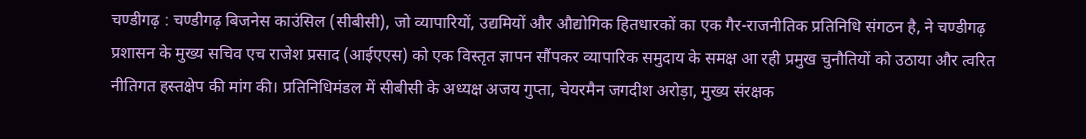चण्डीगढ़ : चण्डीगढ़ बिजनेस काउंसिल (सीबीसी), जो व्यापारियों, उद्यमियों और औद्योगिक हितधारकों का एक गैर-राजनीतिक प्रतिनिधि संगठन है, ने चण्डीगढ़ प्रशासन के मुख्य सचिव एच राजेश प्रसाद (आईएएस) को एक विस्तृत ज्ञापन सौंपकर व्यापारिक समुदाय के समक्ष आ रही प्रमुख चुनौतियों को उठाया और त्वरित नीतिगत हस्तक्षेप की मांग की। प्रतिनिधिमंडल में सीबीसी के अध्यक्ष अजय गुप्ता, चेयरमैन जगदीश अरोड़ा, मुख्य संरक्षक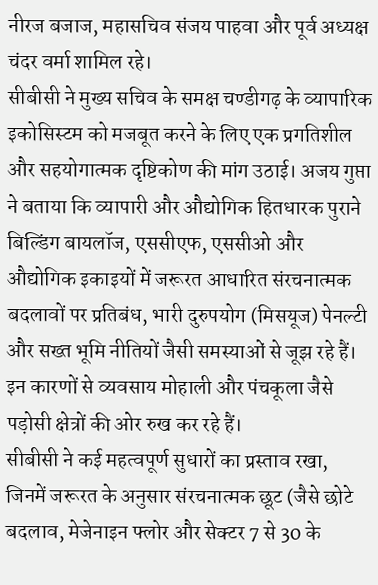नीरज बजाज, महासचिव संजय पाहवा और पूर्व अध्यक्ष चंदर वर्मा शामिल रहे।
सीबीसी ने मुख्य सचिव के समक्ष चण्डीगढ़ के व्यापारिक इकोसिस्टम को मजबूत करने के लिए एक प्रगतिशील और सहयोगात्मक दृष्टिकोण की मांग उठाई। अजय गुप्ता ने बताया कि व्यापारी और औद्योगिक हितधारक पुराने बिल्डिंग बायलॉज, एससीएफ, एससीओ और औद्योगिक इकाइयों में जरूरत आधारित संरचनात्मक बदलावों पर प्रतिबंध, भारी दुरुपयोग (मिसयूज) पेनल्टी और सख्त भूमि नीतियों जैसी समस्याओं से जूझ रहे हैं। इन कारणों से व्यवसाय मोहाली और पंचकूला जैसे पड़ोसी क्षेत्रों की ओर रुख कर रहे हैं।
सीबीसी ने कई महत्वपूर्ण सुधारों का प्रस्ताव रखा, जिनमें जरूरत के अनुसार संरचनात्मक छूट (जैसे छोटे बदलाव, मेजेनाइन फ्लोर और सेक्टर 7 से 30 के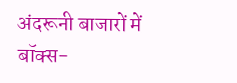अंदरूनी बाजारों में बॉक्स-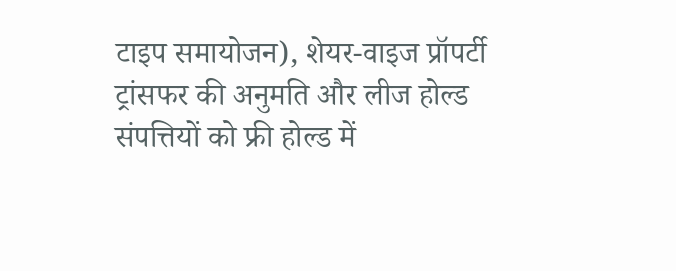टाइप समायोजन), शेयर-वाइज प्रॉपर्टी ट्रांसफर की अनुमति और लीज होल्ड संपत्तियों को फ्री होल्ड में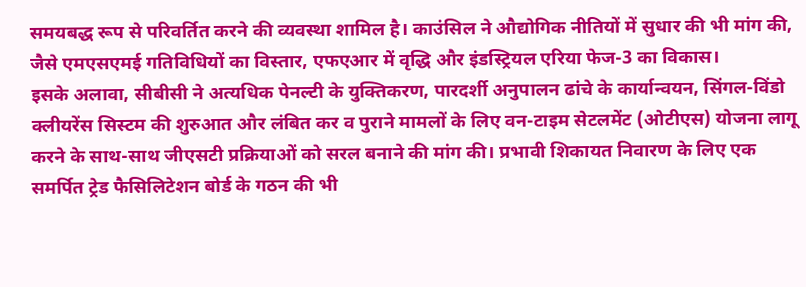समयबद्ध रूप से परिवर्तित करने की व्यवस्था शामिल है। काउंसिल ने औद्योगिक नीतियों में सुधार की भी मांग की, जैसे एमएसएमई गतिविधियों का विस्तार, एफएआर में वृद्धि और इंडस्ट्रियल एरिया फेज-3 का विकास।
इसके अलावा, सीबीसी ने अत्यधिक पेनल्टी के युक्तिकरण, पारदर्शी अनुपालन ढांचे के कार्यान्वयन, सिंगल-विंडो क्लीयरेंस सिस्टम की शुरुआत और लंबित कर व पुराने मामलों के लिए वन-टाइम सेटलमेंट (ओटीएस) योजना लागू करने के साथ-साथ जीएसटी प्रक्रियाओं को सरल बनाने की मांग की। प्रभावी शिकायत निवारण के लिए एक समर्पित ट्रेड फैसिलिटेशन बोर्ड के गठन की भी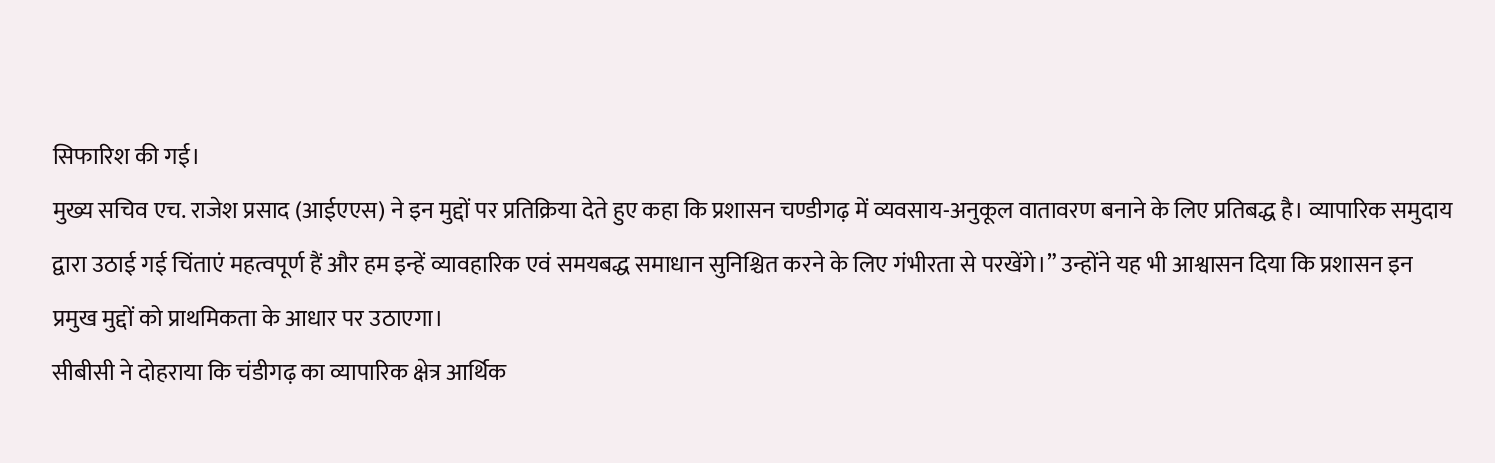सिफारिश की गई।
मुख्य सचिव एच. राजेश प्रसाद (आईएएस) ने इन मुद्दों पर प्रतिक्रिया देते हुए कहा कि प्रशासन चण्डीगढ़ में व्यवसाय-अनुकूल वातावरण बनाने के लिए प्रतिबद्ध है। व्यापारिक समुदाय द्वारा उठाई गई चिंताएं महत्वपूर्ण हैं और हम इन्हें व्यावहारिक एवं समयबद्ध समाधान सुनिश्चित करने के लिए गंभीरता से परखेंगे।” उन्होंने यह भी आश्वासन दिया कि प्रशासन इन प्रमुख मुद्दों को प्राथमिकता के आधार पर उठाएगा।
सीबीसी ने दोहराया कि चंडीगढ़ का व्यापारिक क्षेत्र आर्थिक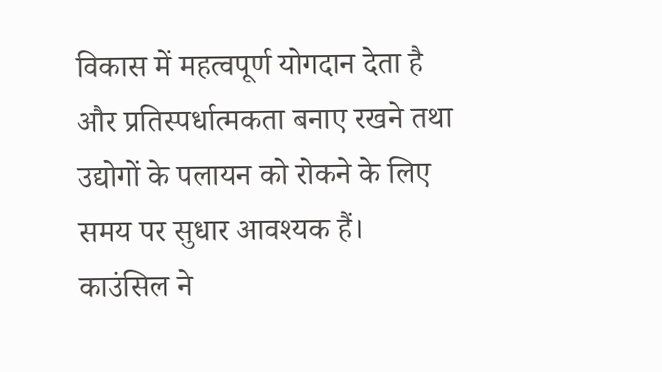विकास में महत्वपूर्ण योगदान देता है और प्रतिस्पर्धात्मकता बनाए रखने तथा उद्योगों के पलायन को रोकने के लिए समय पर सुधार आवश्यक हैं।
काउंसिल ने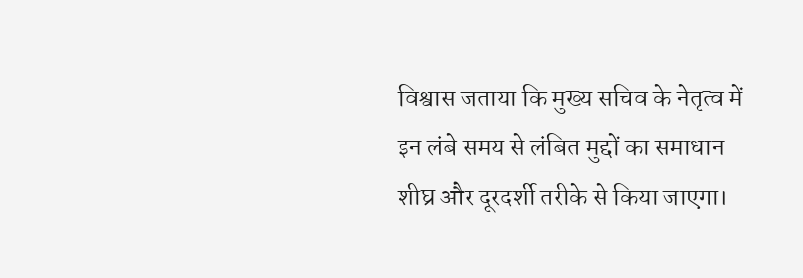विश्वास जताया कि मुख्य सचिव के नेतृत्व में इन लंबे समय से लंबित मुद्दों का समाधान शीघ्र और दूरदर्शी तरीके से किया जाएगा।